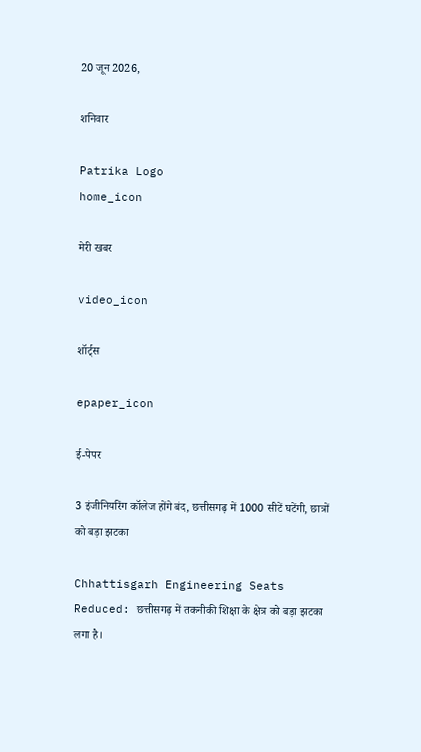20 जून 2026,

शनिवार

Patrika Logo
home_icon

मेरी खबर

video_icon

शॉर्ट्स

epaper_icon

ई-पेपर

3 इंजीनियरिंग कॉलेज होंगे बंद, छत्तीसगढ़ में 1000 सीटें घटेंगी, छात्रों को बड़ा झटका

Chhattisgarh Engineering Seats Reduced: छत्तीसगढ़ में तकनीकी शिक्षा के क्षेत्र को बड़ा झटका लगा है।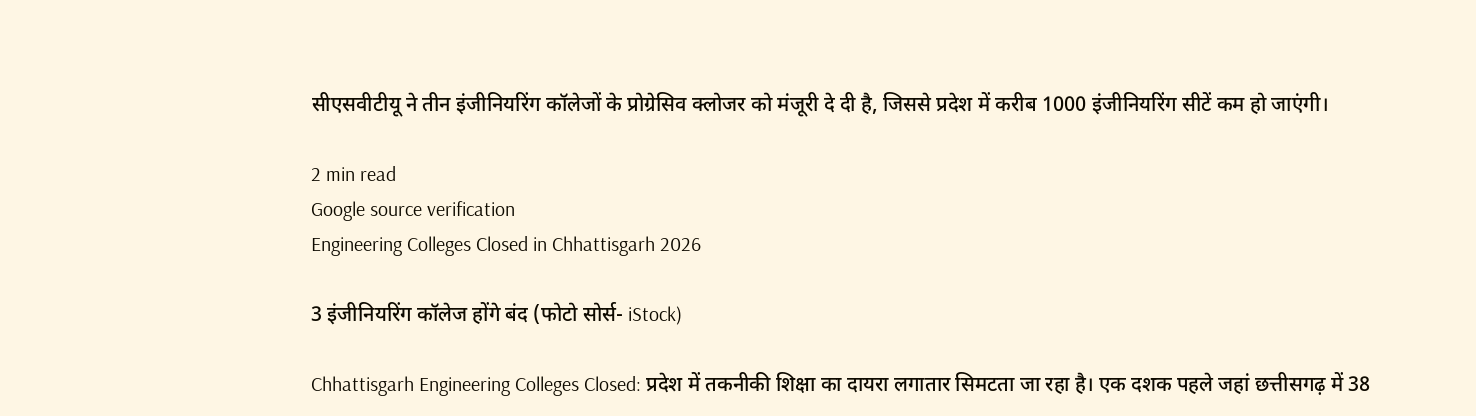सीएसवीटीयू ने तीन इंजीनियरिंग कॉलेजों के प्रोग्रेसिव क्लोजर को मंजूरी दे दी है, जिससे प्रदेश में करीब 1000 इंजीनियरिंग सीटें कम हो जाएंगी।

2 min read
Google source verification
Engineering Colleges Closed in Chhattisgarh 2026

3 इंजीनियरिंग कॉलेज होंगे बंद (फोटो सोर्स- iStock)

Chhattisgarh Engineering Colleges Closed: प्रदेश में तकनीकी शिक्षा का दायरा लगातार सिमटता जा रहा है। एक दशक पहले जहां छत्तीसगढ़ में 38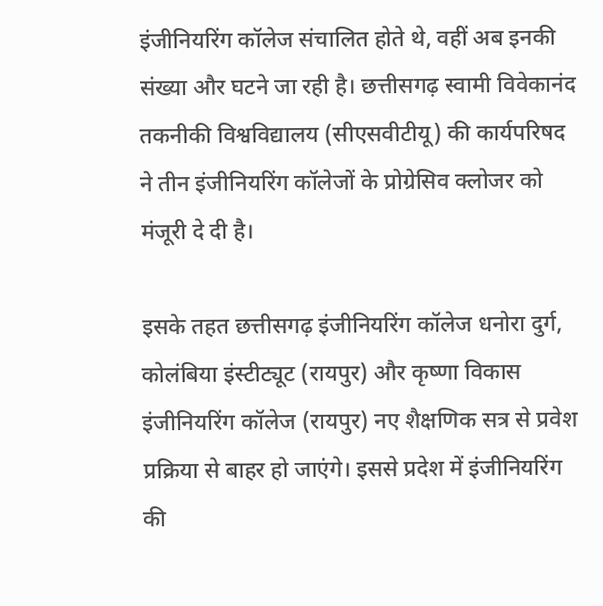इंजीनियरिंग कॉलेज संचालित होते थे, वहीं अब इनकी संख्या और घटने जा रही है। छत्तीसगढ़ स्वामी विवेकानंद तकनीकी विश्वविद्यालय (सीएसवीटीयू) की कार्यपरिषद ने तीन इंजीनियरिंग कॉलेजों के प्रोग्रेसिव क्लोजर को मंजूरी दे दी है।

इसके तहत छत्तीसगढ़ इंजीनियरिंग कॉलेज धनोरा दुर्ग, कोलंबिया इंस्टीट्यूट (रायपुर) और कृष्णा विकास इंजीनियरिंग कॉलेज (रायपुर) नए शैक्षणिक सत्र से प्रवेश प्रक्रिया से बाहर हो जाएंगे। इससे प्रदेश में इंजीनियरिंग की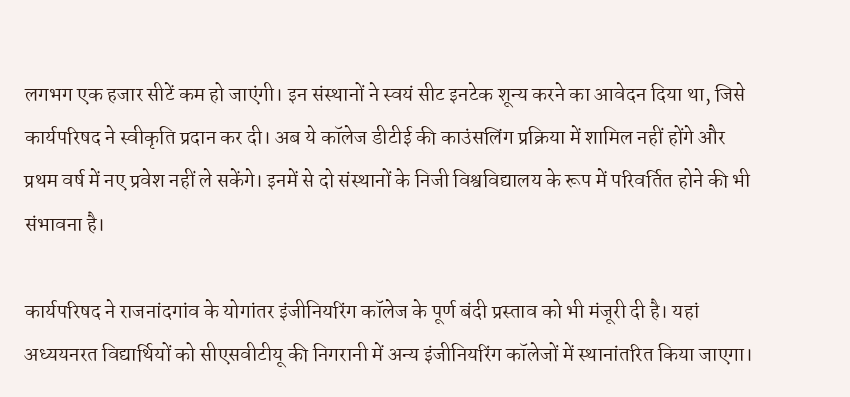लगभग एक हजार सीटें कम हो जाएंगी। इन संस्थानों ने स्वयं सीट इनटेक शून्य करने का आवेदन दिया था, जिसे कार्यपरिषद ने स्वीकृति प्रदान कर दी। अब ये कॉलेज डीटीई की काउंसलिंग प्रक्रिया में शामिल नहीं होंगे और प्रथम वर्ष में नए प्रवेश नहीं ले सकेंगे। इनमें से दो संस्थानों के निजी विश्वविद्यालय के रूप में परिवर्तित होने की भी संभावना है।

कार्यपरिषद ने राजनांदगांव के योगांतर इंजीनियरिंग कॉलेज के पूर्ण बंदी प्रस्ताव को भी मंजूरी दी है। यहां अध्ययनरत विद्यार्थियों को सीएसवीटीयू की निगरानी में अन्य इंजीनियरिंग कॉलेजों में स्थानांतरित किया जाएगा।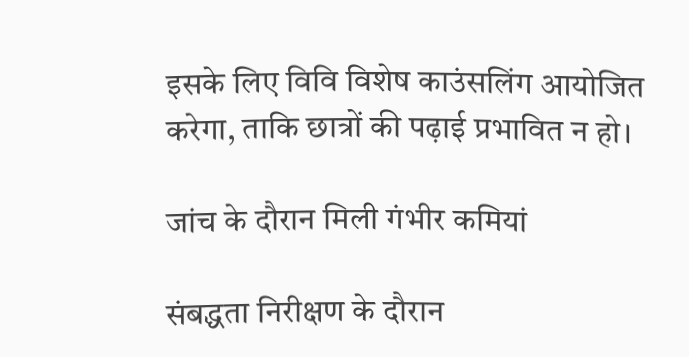इसके लिए विवि विशेष काउंसलिंग आयोजित करेगा, ताकि छात्रों की पढ़ाई प्रभावित न हो।

जांच के दौरान मिली गंभीर कमियां

संबद्धता निरीक्षण के दौरान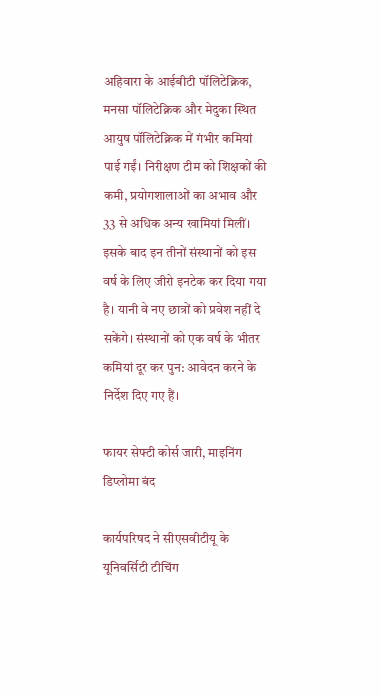अहिवारा के आईबीटी पॉलिटेक्निक, मनसा पॉलिटेक्निक और मेदुका स्थित आयुष पॉलिटेक्निक में गंभीर कमियां पाई गईं। निरीक्षण टीम को शिक्षकों की कमी, प्रयोगशालाओं का अभाव और 33 से अधिक अन्य खामियां मिलीं। इसके बाद इन तीनों संस्थानों को इस वर्ष के लिए जीरो इनटेक कर दिया गया है। यानी वे नए छात्रों को प्रवेश नहीं दे सकेंगे। संस्थानों को एक वर्ष के भीतर कमियां दूर कर पुन: आवेदन करने के निर्देश दिए गए हैं।

फायर सेफ्टी कोर्स जारी, माइनिंग डिप्लोमा बंद

कार्यपरिषद ने सीएसवीटीयू के यूनिवर्सिटी टीचिंग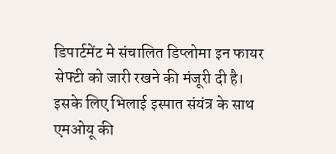डिपार्टमेंट मे संचालित डिप्लोमा इन फायर सेफ्टी को जारी रखने की मंजूरी दी है। इसके लिए भिलाई इस्पात संयंत्र के साथ एमओयू की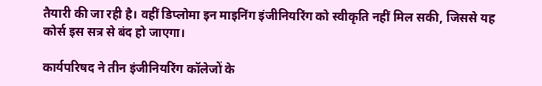तैयारी की जा रही है। वहीं डिप्लोमा इन माइनिंग इंजीनियरिंग को स्वीकृति नहीं मिल सकी, जिससे यह कोर्स इस सत्र से बंद हो जाएगा।

कार्यपरिषद ने तीन इंजीनियरिंग कॉलेजों के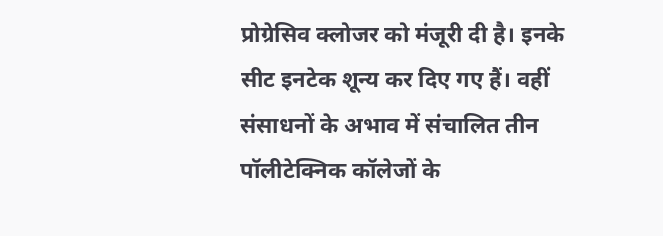प्रोग्रेसिव क्लोजर को मंजूरी दी है। इनके सीट इनटेक शून्य कर दिए गए हैं। वहीं संसाधनों के अभाव में संचालित तीन पॉलीटेक्निक कॉलेजों के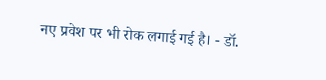नए प्रवेश पर भी रोक लगाई गई है। - डॉ.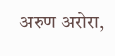अरुण अरोरा,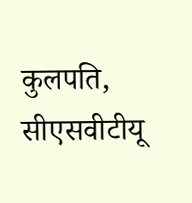कुलपति, सीएसवीटीयू